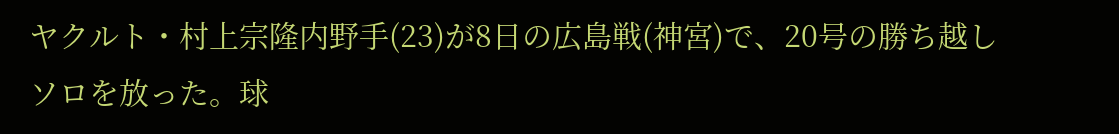ヤクルト・村上宗隆内野手(23)が8日の広島戦(神宮)で、20号の勝ち越しソロを放った。球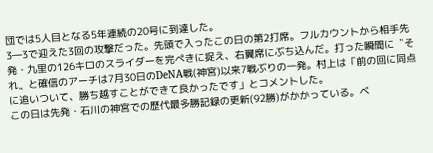団では5人目となる5年連続の20号に到達した。
3―3で迎えた3回の攻撃だった。先頭で入ったこの日の第2打席。フルカウントから相手先発・九里の126キロのスライダーを完ぺきに捉え、右翼席にぶち込んだ。打った瞬間に〝それ〟と確信のアーチは7月30日のDeNA戦(神宮)以来7戦ぶりの一発。村上は「前の回に同点に追いついて、勝ち越すことができて良かったです」とコメントした。
この日は先発・石川の神宮での歴代最多勝記録の更新(92勝)がかかっている。ベ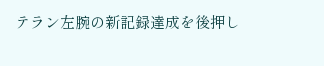テラン左腕の新記録達成を後押し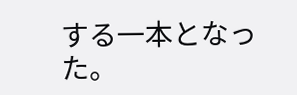する一本となった。